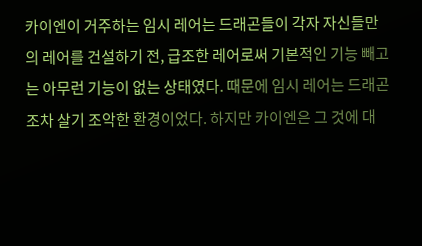카이엔이 거주하는 임시 레어는 드래곤들이 각자 자신들만의 레어를 건설하기 전, 급조한 레어로써 기본적인 기능 빼고는 아무런 기능이 없는 상태였다. 때문에 임시 레어는 드래곤조차 살기 조악한 환경이었다. 하지만 카이엔은 그 것에 대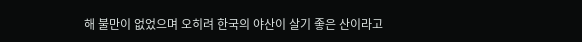해 불만이 없었으며 오히려 한국의 야산이 살기 좋은 산이라고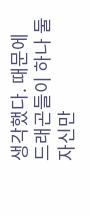생각했다. 때문에 드래곤들이 하나 둘 자신만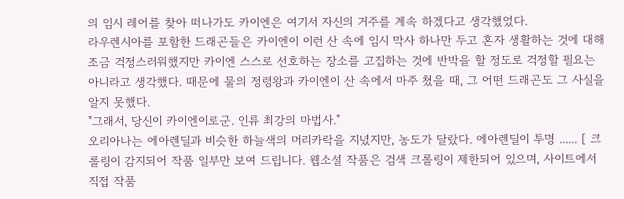의 임시 레어를 찾아 떠나가도 카이엔은 여기서 자신의 거주를 계속 하겠다고 생각했었다.
라우렌시아를 포함한 드래곤들은 카이엔이 이런 산 속에 임시 막사 하나만 두고 혼자 생활하는 것에 대해 조금 걱정스러워했지만 카이엔 스스로 선호하는 장소를 고집하는 것에 반박을 할 정도로 걱정할 필요는 아니라고 생각했다. 때문에 물의 정령왕과 카이엔이 산 속에서 마주 쳤을 때, 그 어떤 드래곤도 그 사실을 알지 못했다.
"그래서, 당신이 카이엔이로군. 인류 최강의 마법사."
오리아나는 에아렌딜과 비슷한 하늘색의 머리카락을 지녔지만, 농도가 달랐다. 에아렌딜이 투명 ...... [ 크롤링이 감지되어 작품 일부만 보여 드립니다. 웹소설 작품은 검색 크롤링이 제한되어 있으며, 사이트에서 직접 작품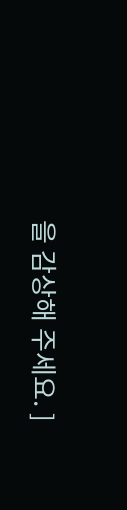을 감상해 주세요. ]